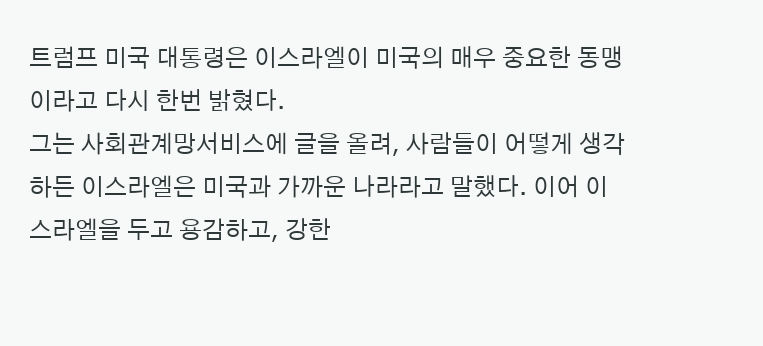트럼프 미국 대통령은 이스라엘이 미국의 매우 중요한 동맹이라고 다시 한번 밝혔다.
그는 사회관계망서비스에 글을 올려, 사람들이 어떻게 생각하든 이스라엘은 미국과 가까운 나라라고 말했다. 이어 이스라엘을 두고 용감하고, 강한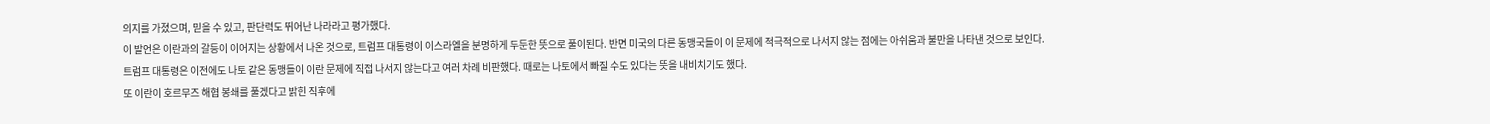의지를 가졌으며, 믿을 수 있고, 판단력도 뛰어난 나라라고 평가했다.
이 발언은 이란과의 갈등이 이어지는 상황에서 나온 것으로, 트럼프 대통령이 이스라엘을 분명하게 두둔한 뜻으로 풀이된다. 반면 미국의 다른 동맹국들이 이 문제에 적극적으로 나서지 않는 점에는 아쉬움과 불만을 나타낸 것으로 보인다.
트럼프 대통령은 이전에도 나토 같은 동맹들이 이란 문제에 직접 나서지 않는다고 여러 차례 비판했다. 때로는 나토에서 빠질 수도 있다는 뜻을 내비치기도 했다.
또 이란이 호르무즈 해협 봉쇄를 풀겠다고 밝힌 직후에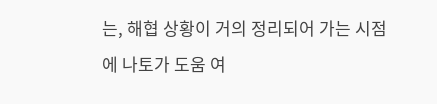는, 해협 상황이 거의 정리되어 가는 시점에 나토가 도움 여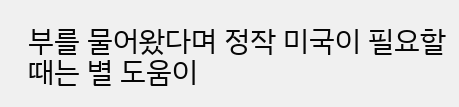부를 물어왔다며 정작 미국이 필요할 때는 별 도움이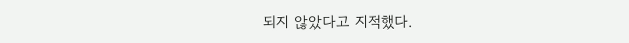되지 않았다고 지적했다.